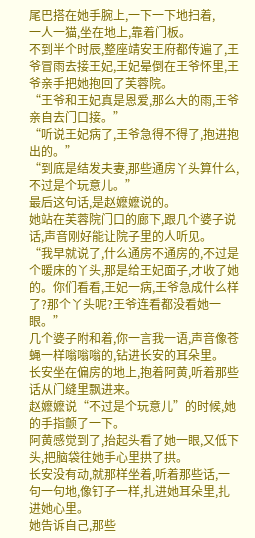尾巴搭在她手腕上,一下一下地扫着,
一人一猫,坐在地上,靠着门板。
不到半个时辰,整座靖安王府都传遍了,王爷冒雨去接王妃,王妃晕倒在王爷怀里,王爷亲手把她抱回了芙蓉院。
“王爷和王妃真是恩爱,那么大的雨,王爷亲自去门口接。”
“听说王妃病了,王爷急得不得了,抱进抱出的。”
“到底是结发夫妻,那些通房丫头算什么,不过是个玩意儿。”
最后这句话,是赵嬷嬷说的。
她站在芙蓉院门口的廊下,跟几个婆子说话,声音刚好能让院子里的人听见。
“我早就说了,什么通房不通房的,不过是个暖床的丫头,那是给王妃面子,才收了她的。你们看看,王妃一病,王爷急成什么样了?那个丫头呢?王爷连看都没看她一眼。”
几个婆子附和着,你一言我一语,声音像苍蝇一样嗡嗡嗡的,钻进长安的耳朵里。
长安坐在偏房的地上,抱着阿黄,听着那些话从门缝里飘进来。
赵嬷嬷说“不过是个玩意儿”的时候,她的手指颤了一下。
阿黄感觉到了,抬起头看了她一眼,又低下头,把脑袋往她手心里拱了拱。
长安没有动,就那样坐着,听着那些话,一句一句地,像钉子一样,扎进她耳朵里,扎进她心里。
她告诉自己,那些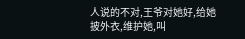人说的不对,王爷对她好,给她披外衣,维护她,叫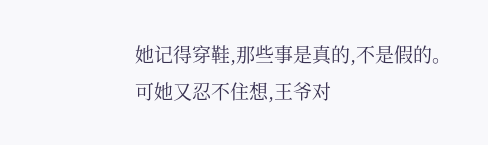她记得穿鞋,那些事是真的,不是假的。
可她又忍不住想,王爷对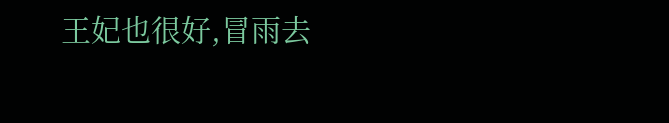王妃也很好,冒雨去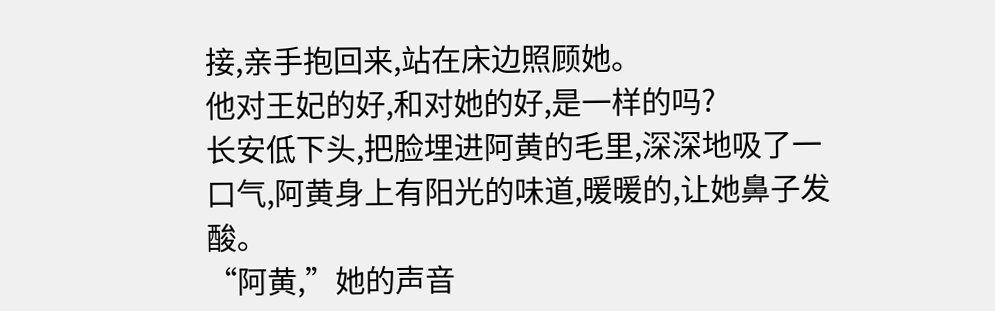接,亲手抱回来,站在床边照顾她。
他对王妃的好,和对她的好,是一样的吗?
长安低下头,把脸埋进阿黄的毛里,深深地吸了一口气,阿黄身上有阳光的味道,暖暖的,让她鼻子发酸。
“阿黄,”她的声音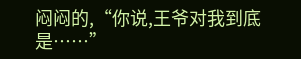闷闷的,“你说,王爷对我到底是……”